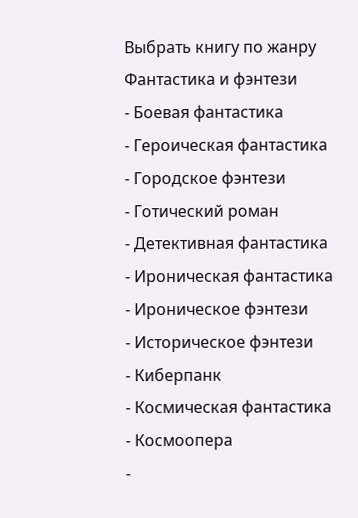Выбрать книгу по жанру
Фантастика и фэнтези
- Боевая фантастика
- Героическая фантастика
- Городское фэнтези
- Готический роман
- Детективная фантастика
- Ироническая фантастика
- Ироническое фэнтези
- Историческое фэнтези
- Киберпанк
- Космическая фантастика
- Космоопера
-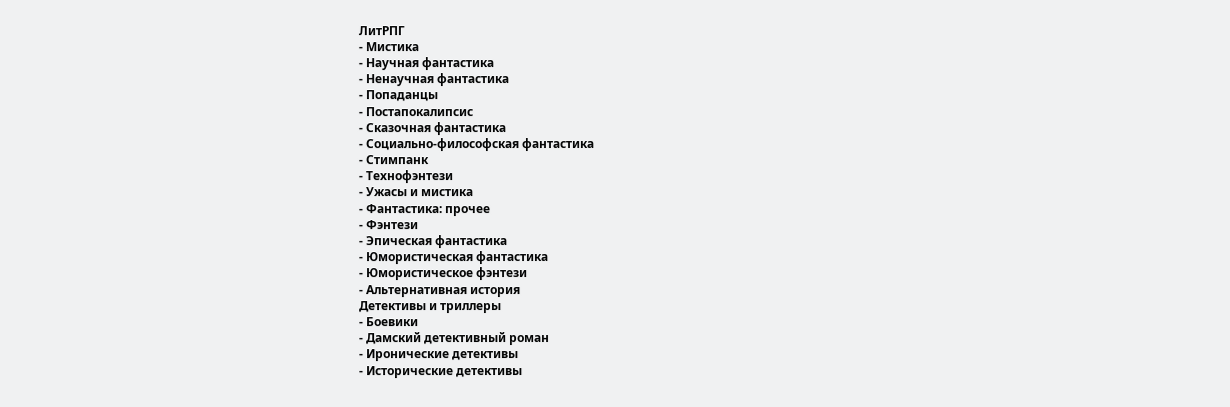ЛитРПГ
- Мистика
- Научная фантастика
- Ненаучная фантастика
- Попаданцы
- Постапокалипсис
- Сказочная фантастика
- Социально-философская фантастика
- Стимпанк
- Технофэнтези
- Ужасы и мистика
- Фантастика: прочее
- Фэнтези
- Эпическая фантастика
- Юмористическая фантастика
- Юмористическое фэнтези
- Альтернативная история
Детективы и триллеры
- Боевики
- Дамский детективный роман
- Иронические детективы
- Исторические детективы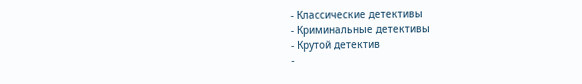- Классические детективы
- Криминальные детективы
- Крутой детектив
-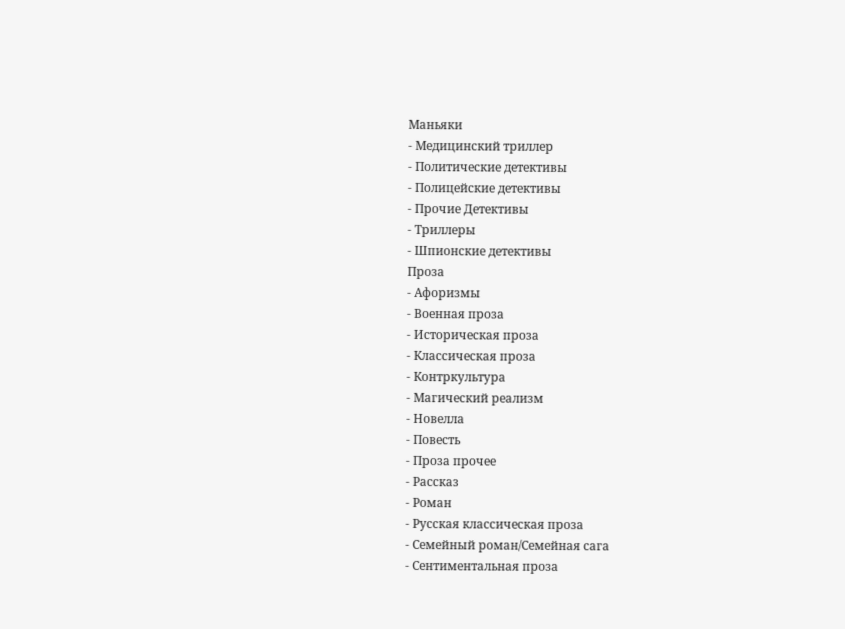Маньяки
- Медицинский триллер
- Политические детективы
- Полицейские детективы
- Прочие Детективы
- Триллеры
- Шпионские детективы
Проза
- Афоризмы
- Военная проза
- Историческая проза
- Классическая проза
- Контркультура
- Магический реализм
- Новелла
- Повесть
- Проза прочее
- Рассказ
- Роман
- Русская классическая проза
- Семейный роман/Семейная сага
- Сентиментальная проза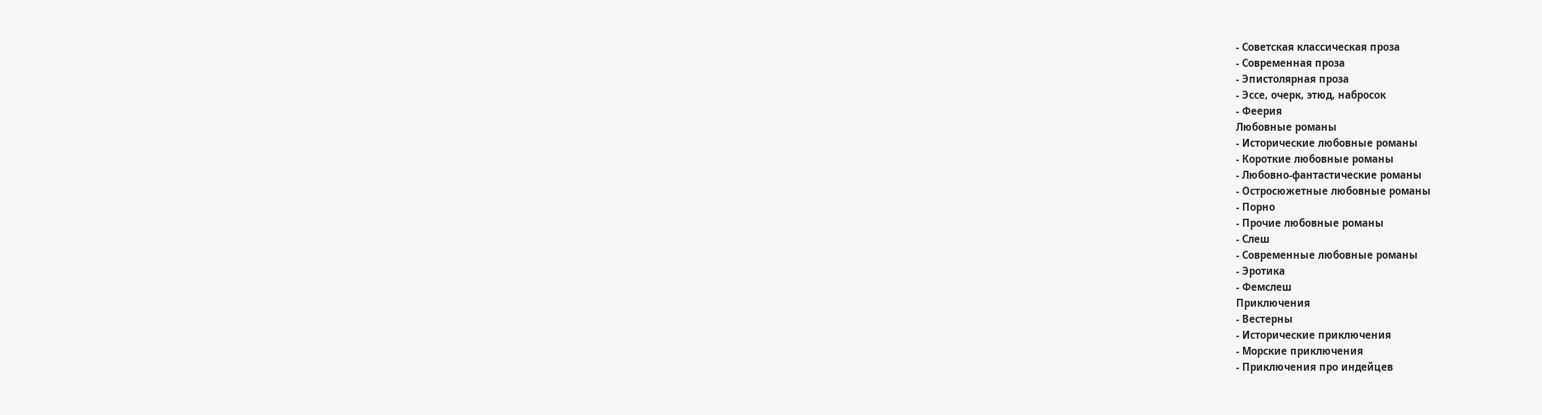- Советская классическая проза
- Современная проза
- Эпистолярная проза
- Эссе, очерк, этюд, набросок
- Феерия
Любовные романы
- Исторические любовные романы
- Короткие любовные романы
- Любовно-фантастические романы
- Остросюжетные любовные романы
- Порно
- Прочие любовные романы
- Слеш
- Современные любовные романы
- Эротика
- Фемслеш
Приключения
- Вестерны
- Исторические приключения
- Морские приключения
- Приключения про индейцев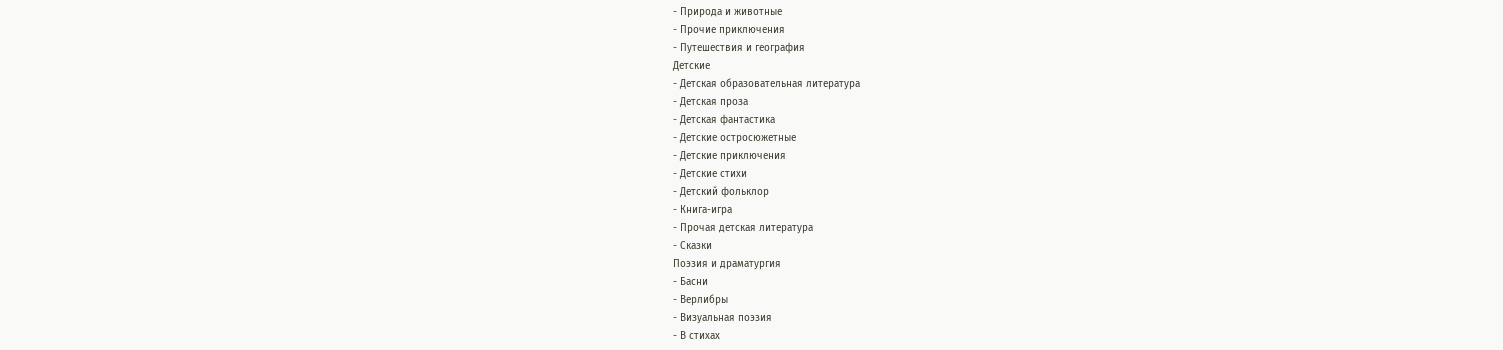- Природа и животные
- Прочие приключения
- Путешествия и география
Детские
- Детская образовательная литература
- Детская проза
- Детская фантастика
- Детские остросюжетные
- Детские приключения
- Детские стихи
- Детский фольклор
- Книга-игра
- Прочая детская литература
- Сказки
Поэзия и драматургия
- Басни
- Верлибры
- Визуальная поэзия
- В стихах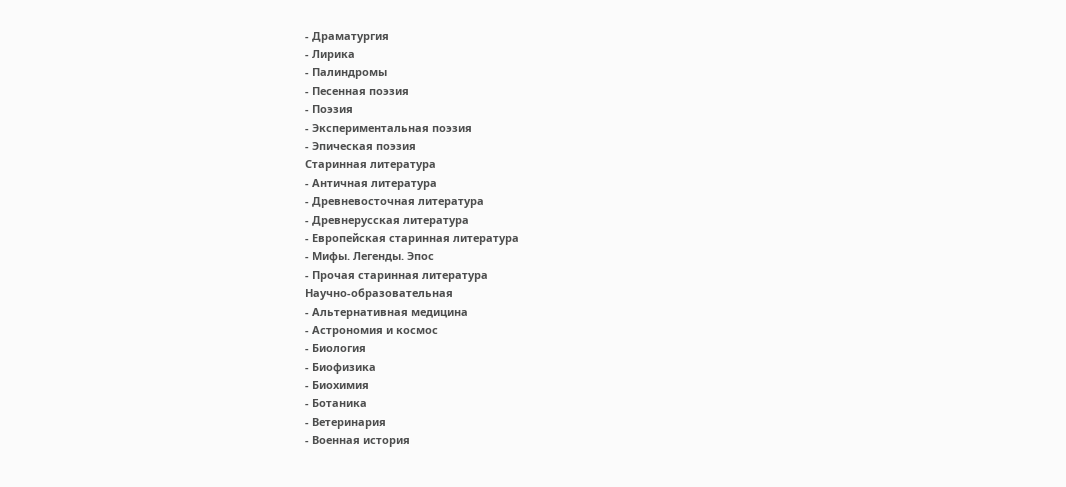- Драматургия
- Лирика
- Палиндромы
- Песенная поэзия
- Поэзия
- Экспериментальная поэзия
- Эпическая поэзия
Старинная литература
- Античная литература
- Древневосточная литература
- Древнерусская литература
- Европейская старинная литература
- Мифы. Легенды. Эпос
- Прочая старинная литература
Научно-образовательная
- Альтернативная медицина
- Астрономия и космос
- Биология
- Биофизика
- Биохимия
- Ботаника
- Ветеринария
- Военная история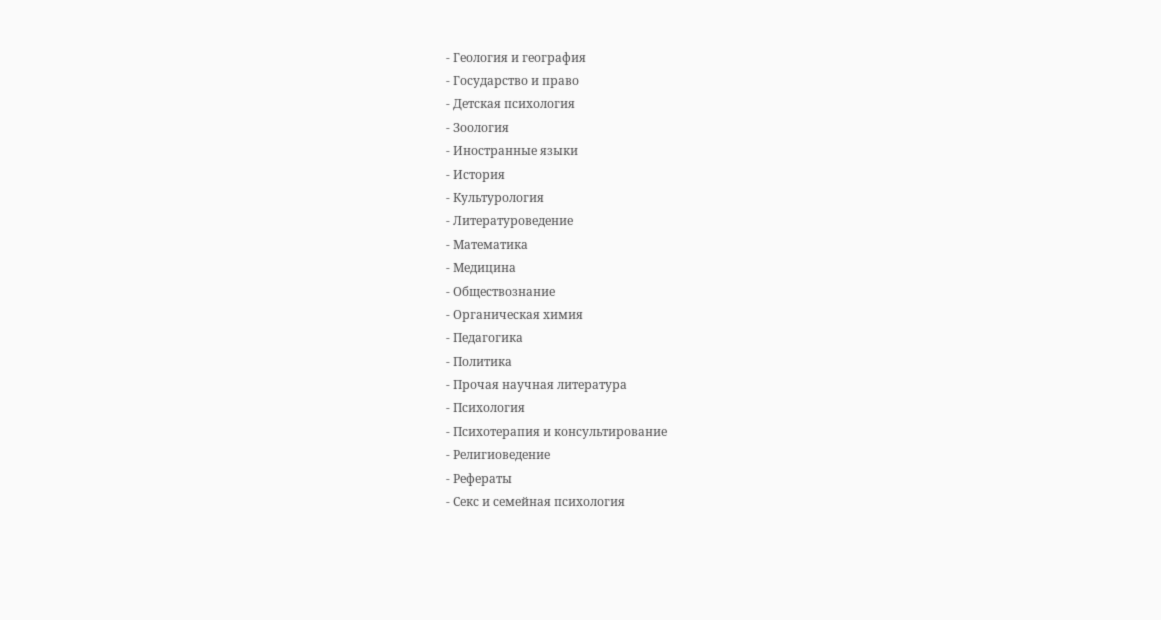- Геология и география
- Государство и право
- Детская психология
- Зоология
- Иностранные языки
- История
- Культурология
- Литературоведение
- Математика
- Медицина
- Обществознание
- Органическая химия
- Педагогика
- Политика
- Прочая научная литература
- Психология
- Психотерапия и консультирование
- Религиоведение
- Рефераты
- Секс и семейная психология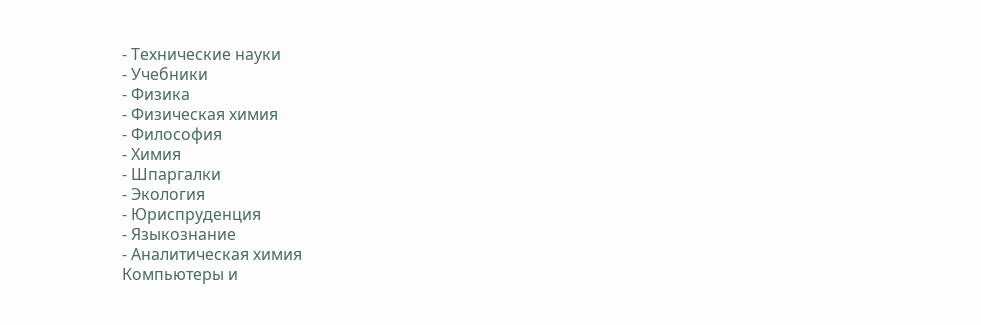- Технические науки
- Учебники
- Физика
- Физическая химия
- Философия
- Химия
- Шпаргалки
- Экология
- Юриспруденция
- Языкознание
- Аналитическая химия
Компьютеры и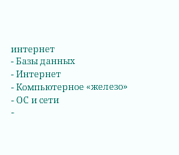интернет
- Базы данных
- Интернет
- Компьютерное «железо»
- ОС и сети
-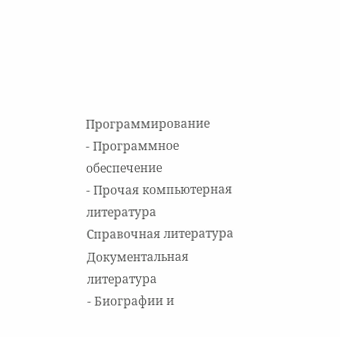Программирование
- Программное обеспечение
- Прочая компьютерная литература
Справочная литература
Документальная литература
- Биографии и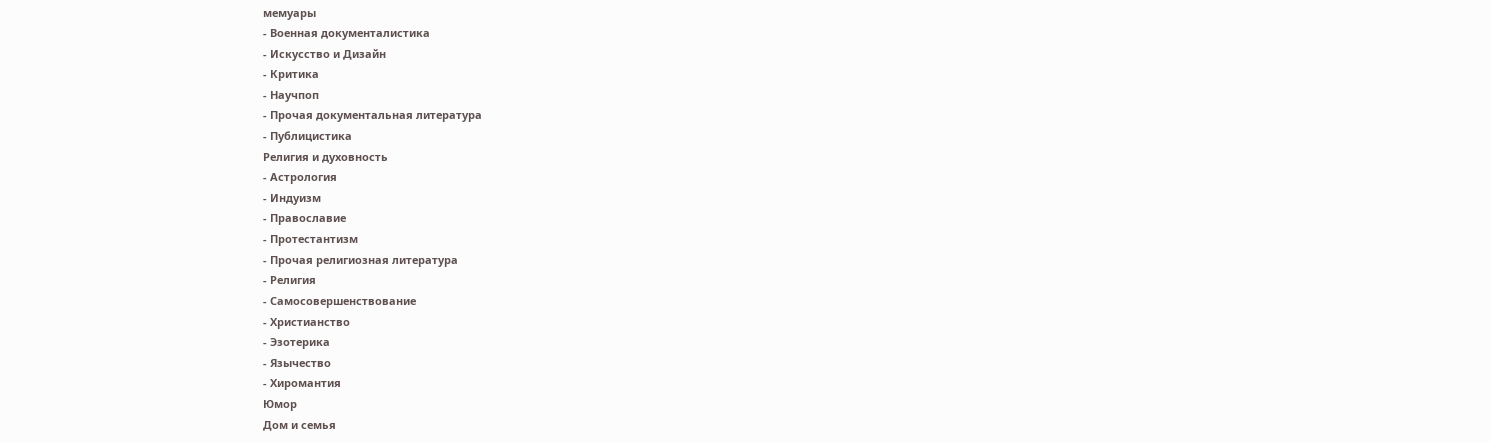мемуары
- Военная документалистика
- Искусство и Дизайн
- Критика
- Научпоп
- Прочая документальная литература
- Публицистика
Религия и духовность
- Астрология
- Индуизм
- Православие
- Протестантизм
- Прочая религиозная литература
- Религия
- Самосовершенствование
- Христианство
- Эзотерика
- Язычество
- Хиромантия
Юмор
Дом и семья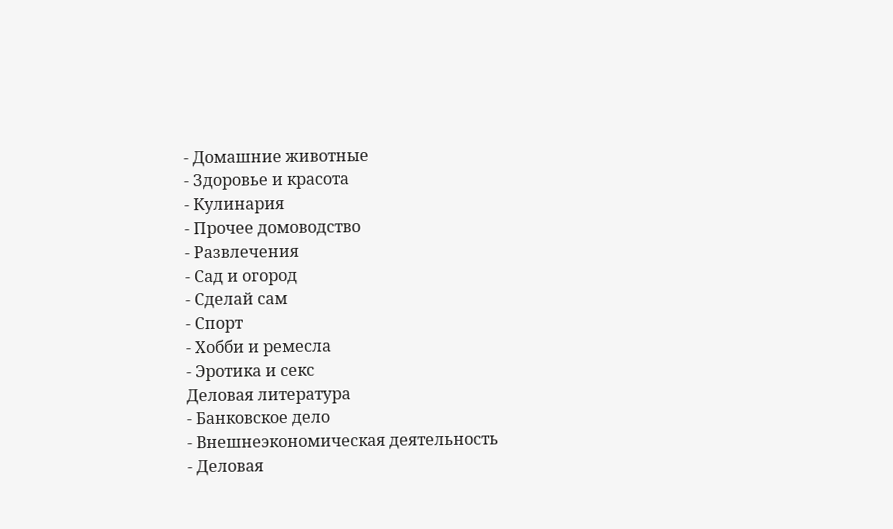- Домашние животные
- Здоровье и красота
- Кулинария
- Прочее домоводство
- Развлечения
- Сад и огород
- Сделай сам
- Спорт
- Хобби и ремесла
- Эротика и секс
Деловая литература
- Банковское дело
- Внешнеэкономическая деятельность
- Деловая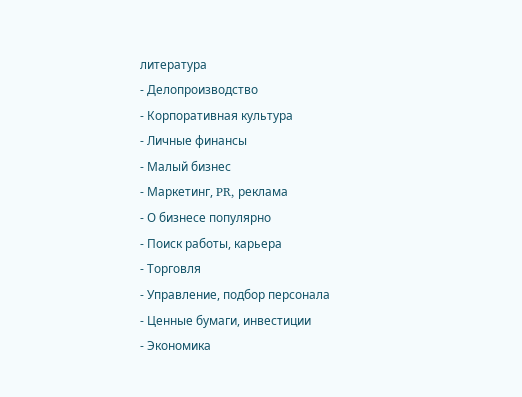литература
- Делопроизводство
- Корпоративная культура
- Личные финансы
- Малый бизнес
- Маркетинг, PR, реклама
- О бизнесе популярно
- Поиск работы, карьера
- Торговля
- Управление, подбор персонала
- Ценные бумаги, инвестиции
- Экономика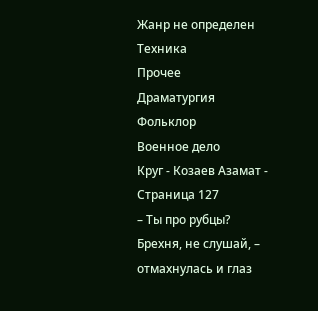Жанр не определен
Техника
Прочее
Драматургия
Фольклор
Военное дело
Круг - Козаев Азамат - Страница 127
– Ты про рубцы? Брехня, не слушай, – отмахнулась и глаз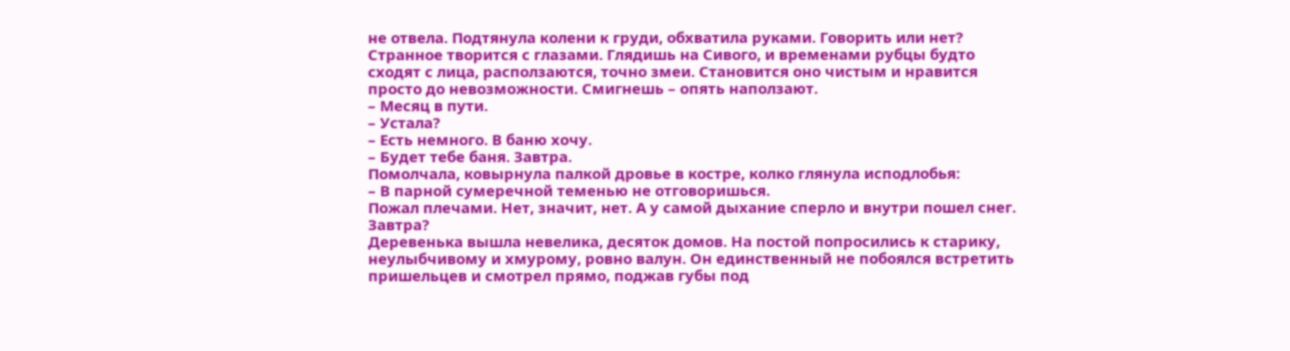не отвела. Подтянула колени к груди, обхватила руками. Говорить или нет? Странное творится с глазами. Глядишь на Сивого, и временами рубцы будто сходят с лица, расползаются, точно змеи. Становится оно чистым и нравится просто до невозможности. Смигнешь – опять наползают.
– Месяц в пути.
– Устала?
– Есть немного. В баню хочу.
– Будет тебе баня. Завтра.
Помолчала, ковырнула палкой дровье в костре, колко глянула исподлобья:
– В парной сумеречной теменью не отговоришься.
Пожал плечами. Нет, значит, нет. А у самой дыхание сперло и внутри пошел снег. Завтра?
Деревенька вышла невелика, десяток домов. На постой попросились к старику, неулыбчивому и хмурому, ровно валун. Он единственный не побоялся встретить пришельцев и смотрел прямо, поджав губы под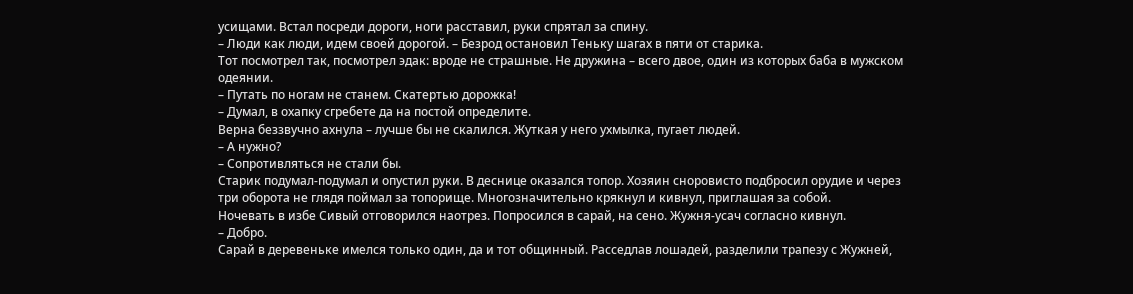усищами. Встал посреди дороги, ноги расставил, руки спрятал за спину.
– Люди как люди, идем своей дорогой. – Безрод остановил Теньку шагах в пяти от старика.
Тот посмотрел так, посмотрел эдак: вроде не страшные. Не дружина – всего двое, один из которых баба в мужском одеянии.
– Путать по ногам не станем. Скатертью дорожка!
– Думал, в охапку сгребете да на постой определите.
Верна беззвучно ахнула – лучше бы не скалился. Жуткая у него ухмылка, пугает людей.
– А нужно?
– Сопротивляться не стали бы.
Старик подумал-подумал и опустил руки. В деснице оказался топор. Хозяин сноровисто подбросил орудие и через три оборота не глядя поймал за топорище. Многозначительно крякнул и кивнул, приглашая за собой.
Ночевать в избе Сивый отговорился наотрез. Попросился в сарай, на сено. Жужня-усач согласно кивнул.
– Добро.
Сарай в деревеньке имелся только один, да и тот общинный. Расседлав лошадей, разделили трапезу с Жужней,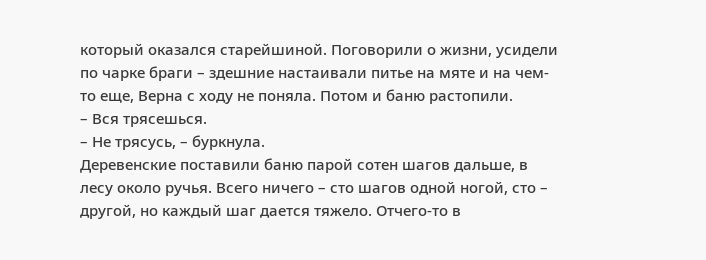который оказался старейшиной. Поговорили о жизни, усидели по чарке браги – здешние настаивали питье на мяте и на чем-то еще, Верна с ходу не поняла. Потом и баню растопили.
– Вся трясешься.
– Не трясусь, – буркнула.
Деревенские поставили баню парой сотен шагов дальше, в лесу около ручья. Всего ничего – сто шагов одной ногой, сто – другой, но каждый шаг дается тяжело. Отчего-то в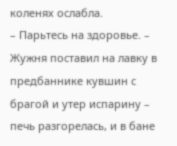коленях ослабла.
– Парьтесь на здоровье. – Жужня поставил на лавку в предбаннике кувшин с брагой и утер испарину – печь разгорелась, и в бане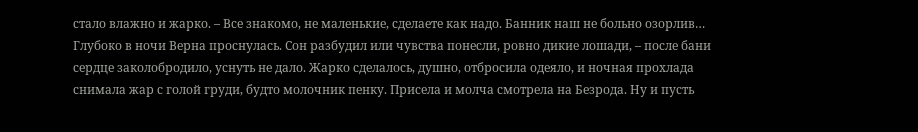стало влажно и жарко. – Все знакомо, не маленькие, сделаете как надо. Банник наш не больно озорлив…
Глубоко в ночи Верна проснулась. Сон разбудил или чувства понесли, ровно дикие лошади, – после бани сердце заколобродило, уснуть не дало. Жарко сделалось, душно, отбросила одеяло, и ночная прохлада снимала жар с голой груди, будто молочник пенку. Присела и молча смотрела на Безрода. Ну и пусть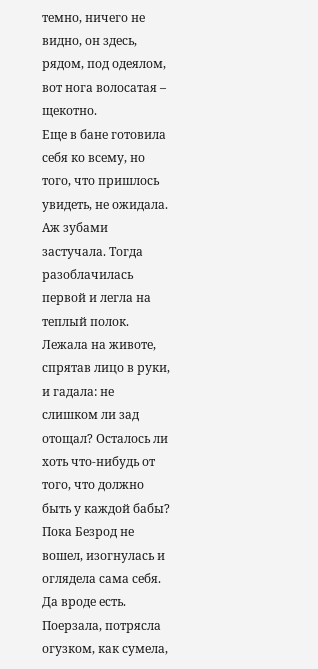темно, ничего не видно, он здесь, рядом, под одеялом, вот нога волосатая – щекотно.
Еще в бане готовила себя ко всему, но того, что пришлось увидеть, не ожидала. Аж зубами застучала. Тогда разоблачилась первой и легла на теплый полок. Лежала на животе, спрятав лицо в руки, и гадала: не слишком ли зад отощал? Осталось ли хоть что-нибудь от того, что должно быть у каждой бабы? Пока Безрод не вошел, изогнулась и оглядела сама себя. Да вроде есть. Поерзала, потрясла огузком, как сумела,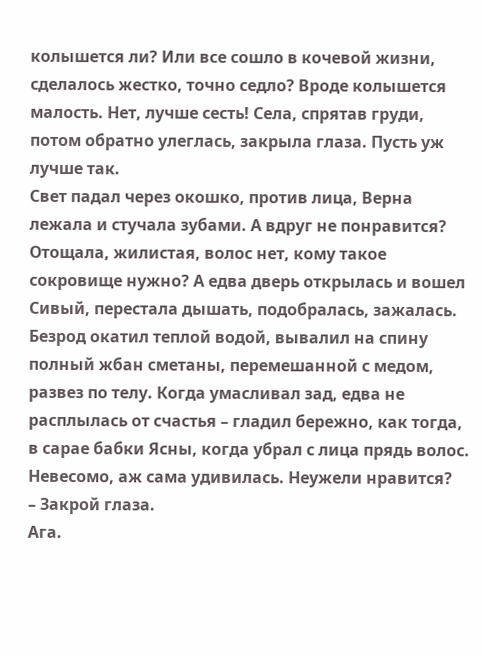колышется ли? Или все сошло в кочевой жизни, сделалось жестко, точно седло? Вроде колышется малость. Нет, лучше сесть! Села, спрятав груди, потом обратно улеглась, закрыла глаза. Пусть уж лучше так.
Свет падал через окошко, против лица, Верна лежала и стучала зубами. А вдруг не понравится? Отощала, жилистая, волос нет, кому такое сокровище нужно? А едва дверь открылась и вошел Сивый, перестала дышать, подобралась, зажалась. Безрод окатил теплой водой, вывалил на спину полный жбан сметаны, перемешанной с медом, развез по телу. Когда умасливал зад, едва не расплылась от счастья – гладил бережно, как тогда, в сарае бабки Ясны, когда убрал с лица прядь волос. Невесомо, аж сама удивилась. Неужели нравится?
– Закрой глаза.
Ага.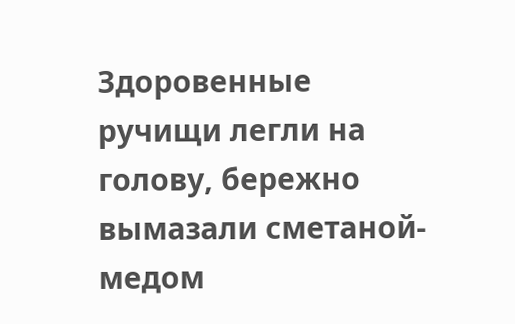Здоровенные ручищи легли на голову, бережно вымазали сметаной-медом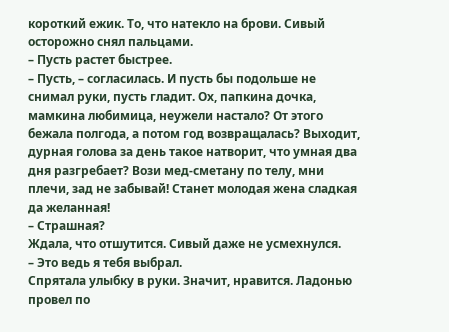короткий ежик. То, что натекло на брови. Сивый осторожно снял пальцами.
– Пусть растет быстрее.
– Пусть, – согласилась. И пусть бы подольше не снимал руки, пусть гладит. Ох, папкина дочка, мамкина любимица, неужели настало? От этого бежала полгода, а потом год возвращалась? Выходит, дурная голова за день такое натворит, что умная два дня разгребает? Вози мед-сметану по телу, мни плечи, зад не забывай! Станет молодая жена сладкая да желанная!
– Страшная?
Ждала, что отшутится. Сивый даже не усмехнулся.
– Это ведь я тебя выбрал.
Спрятала улыбку в руки. Значит, нравится. Ладонью провел по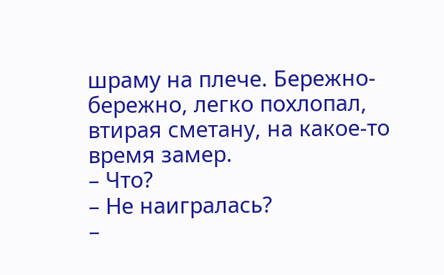шраму на плече. Бережно-бережно, легко похлопал, втирая сметану, на какое-то время замер.
– Что?
– Не наигралась?
–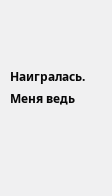Наигралась. Меня ведь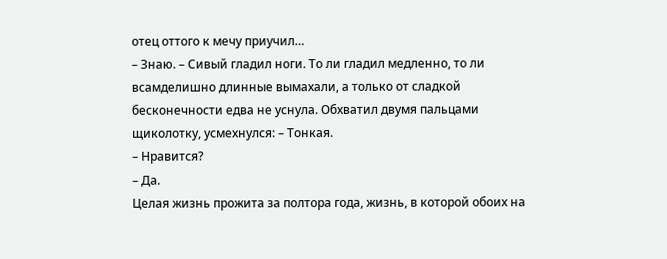отец оттого к мечу приучил…
– Знаю. – Сивый гладил ноги. То ли гладил медленно, то ли всамделишно длинные вымахали, а только от сладкой бесконечности едва не уснула. Обхватил двумя пальцами щиколотку, усмехнулся: – Тонкая.
– Нравится?
– Да.
Целая жизнь прожита за полтора года, жизнь, в которой обоих на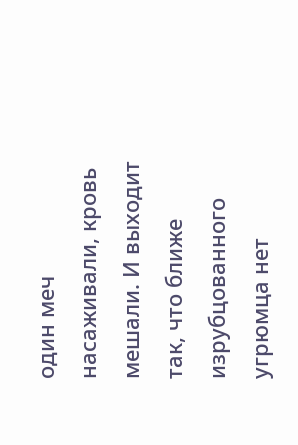один меч насаживали, кровь мешали. И выходит так, что ближе изрубцованного угрюмца нет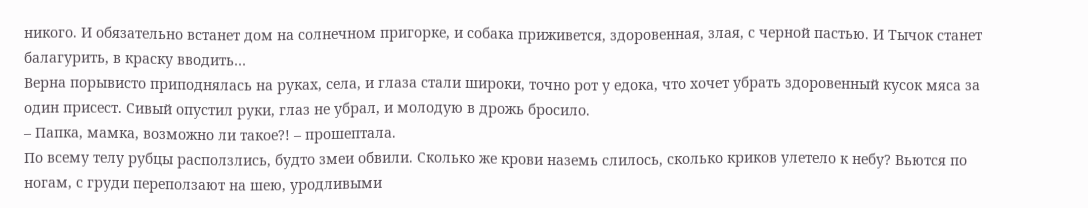никого. И обязательно встанет дом на солнечном пригорке, и собака приживется, здоровенная, злая, с черной пастью. И Тычок станет балагурить, в краску вводить…
Верна порывисто приподнялась на руках, села, и глаза стали широки, точно рот у едока, что хочет убрать здоровенный кусок мяса за один присест. Сивый опустил руки, глаз не убрал, и молодую в дрожь бросило.
– Папка, мамка, возможно ли такое?! – прошептала.
По всему телу рубцы расползлись, будто змеи обвили. Сколько же крови наземь слилось, сколько криков улетело к небу? Вьются по ногам, с груди переползают на шею, уродливыми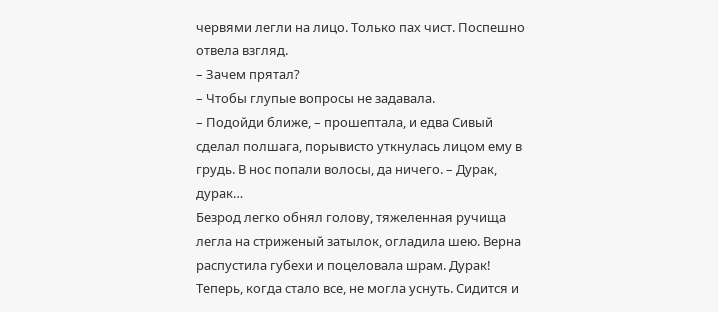червями легли на лицо. Только пах чист. Поспешно отвела взгляд.
– Зачем прятал?
– Чтобы глупые вопросы не задавала.
– Подойди ближе, – прошептала, и едва Сивый сделал полшага, порывисто уткнулась лицом ему в грудь. В нос попали волосы, да ничего. – Дурак, дурак…
Безрод легко обнял голову, тяжеленная ручища легла на стриженый затылок, огладила шею. Верна распустила губехи и поцеловала шрам. Дурак!
Теперь, когда стало все, не могла уснуть. Сидится и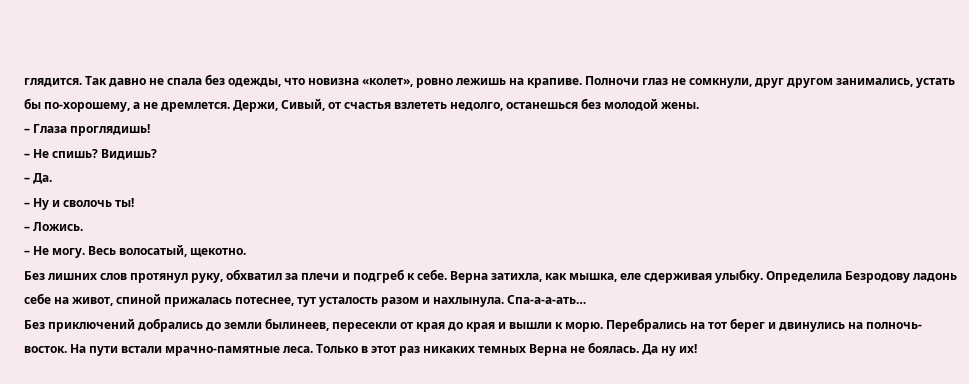глядится. Так давно не спала без одежды, что новизна «колет», ровно лежишь на крапиве. Полночи глаз не сомкнули, друг другом занимались, устать бы по-хорошему, а не дремлется. Держи, Сивый, от счастья взлететь недолго, останешься без молодой жены.
– Глаза проглядишь!
– Не спишь? Видишь?
– Да.
– Ну и сволочь ты!
– Ложись.
– Не могу. Весь волосатый, щекотно.
Без лишних слов протянул руку, обхватил за плечи и подгреб к себе. Верна затихла, как мышка, еле сдерживая улыбку. Определила Безродову ладонь себе на живот, спиной прижалась потеснее, тут усталость разом и нахлынула. Спа-а-а-ать…
Без приключений добрались до земли былинеев, пересекли от края до края и вышли к морю. Перебрались на тот берег и двинулись на полночь-восток. На пути встали мрачно-памятные леса. Только в этот раз никаких темных Верна не боялась. Да ну их!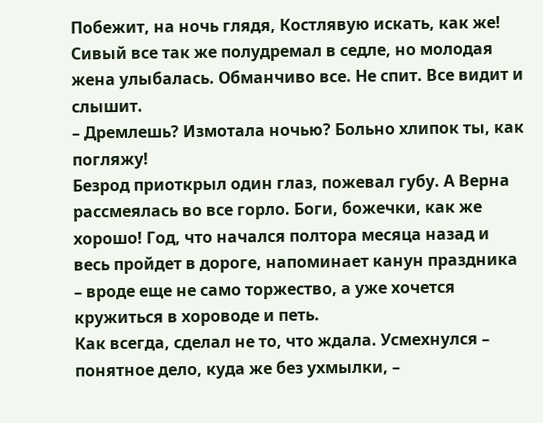Побежит, на ночь глядя, Костлявую искать, как же! Сивый все так же полудремал в седле, но молодая жена улыбалась. Обманчиво все. Не спит. Все видит и слышит.
– Дремлешь? Измотала ночью? Больно хлипок ты, как погляжу!
Безрод приоткрыл один глаз, пожевал губу. А Верна рассмеялась во все горло. Боги, божечки, как же хорошо! Год, что начался полтора месяца назад и весь пройдет в дороге, напоминает канун праздника – вроде еще не само торжество, а уже хочется кружиться в хороводе и петь.
Как всегда, сделал не то, что ждала. Усмехнулся – понятное дело, куда же без ухмылки, –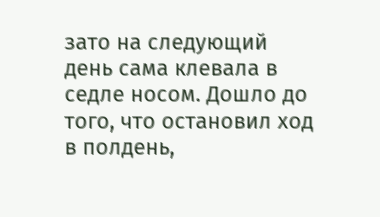зато на следующий день сама клевала в седле носом. Дошло до того, что остановил ход в полдень,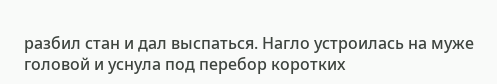разбил стан и дал выспаться. Нагло устроилась на муже головой и уснула под перебор коротких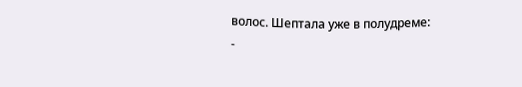волос. Шептала уже в полудреме:
-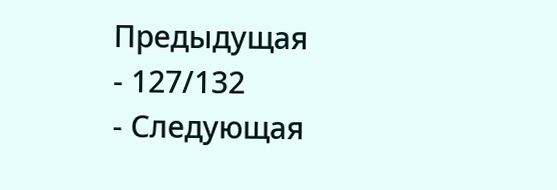Предыдущая
- 127/132
- Следующая